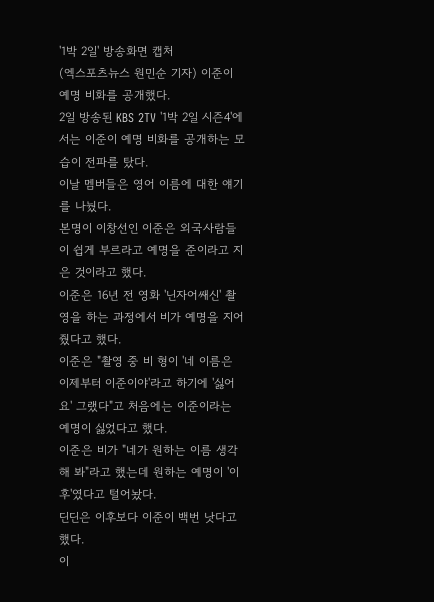'1박 2일' 방송화면 캡처
(엑스포츠뉴스 원민순 기자) 이준이 예명 비화를 공개했다.
2일 방송된 KBS 2TV '1박 2일 시즌4'에서는 이준이 예명 비화를 공개하는 모습이 전파를 탔다.
이날 멤버들은 영어 이름에 대한 얘기를 나눴다.
본명이 이창선인 이준은 외국사람들이 쉽게 부르라고 예명을 준이라고 지은 것이라고 했다.
이준은 16년 전 영화 '닌자어쌔신' 촬영을 하는 과정에서 비가 예명을 지어줬다고 했다.
이준은 "촬영 중 비 형이 '네 이름은 이제부터 이준이야'라고 하기에 '싫어요' 그랬다"고 처음에는 이준이라는 예명이 싫었다고 했다.
이준은 비가 "네가 원하는 이름 생각해 봐"라고 했는데 원하는 예명이 '이후'였다고 털어놨다.
딘딘은 이후보다 이준이 백번 낫다고 했다.
이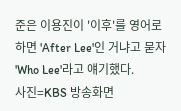준은 이용진이 '이후'를 영어로 하면 'After Lee'인 거냐고 묻자 'Who Lee'라고 얘기했다.
사진=KBS 방송화면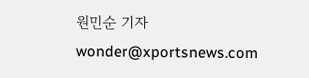원민순 기자 wonder@xportsnews.com